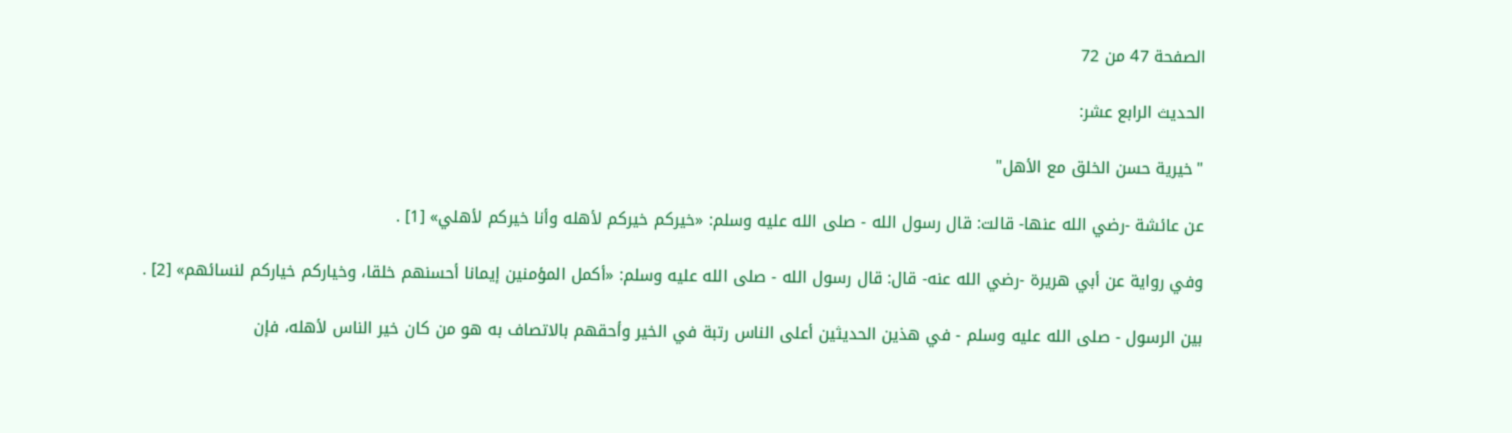الصفحة 47 من 72

الحديث الرابع عشر:

"خيرية حسن الخلق مع الأهل"

عن عائشة -رضي الله عنها- قالت: قال رسول الله - صلى الله عليه وسلم: «خيركم خيركم لأهله وأنا خيركم لأهلي» [1] .

وفي رواية عن أبي هريرة -رضي الله عنه- قال: قال رسول الله - صلى الله عليه وسلم: «أكمل المؤمنين إيمانا أحسنهم خلقا، وخياركم خياركم لنسائهم» [2] .

بين الرسول - صلى الله عليه وسلم - في هذين الحديثين أعلى الناس رتبة في الخير وأحقهم بالاتصاف به هو من كان خير الناس لأهله، فإن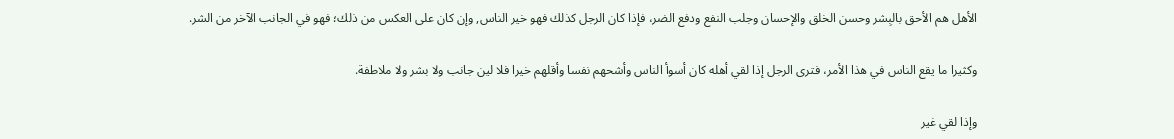الأهل هم الأحق بالبِشر وحسن الخلق والإحسان وجلب النفع ودفع الضر، فإذا كان الرجل كذلك فهو خير الناس, وإن كان على العكس من ذلك؛ فهو في الجانب الآخر من الشر.

وكثيرا ما يقع الناس في هذا الأمر، فترى الرجل إذا لقي أهله كان أسوأ الناس وأشحهم نفسا وأقلهم خيرا فلا لين جانب ولا بشر ولا ملاطفة.

وإذا لقي غير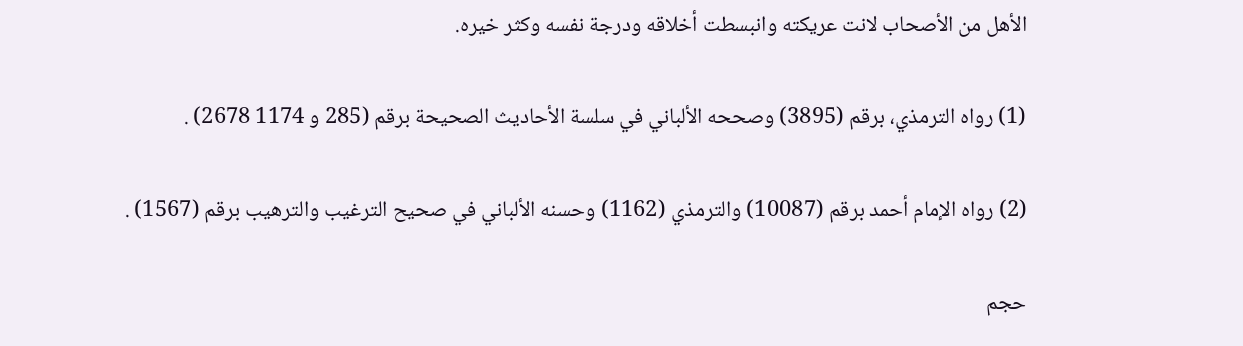الأهل من الأصحاب لانت عريكته وانبسطت أخلاقه ودرجة نفسه وكثر خيره.

(1) رواه الترمذي، برقم (3895) وصححه الألباني في سلسة الأحاديث الصحيحة برقم (285 و 1174 2678) .

(2) رواه الإمام أحمد برقم (10087) والترمذي (1162) وحسنه الألباني في صحيح الترغيب والترهيب برقم (1567) .

حجم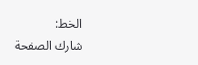الخط:
شارك الصفحة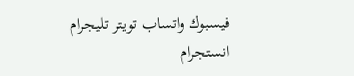فيسبوك واتساب تويتر تليجرام انستجرام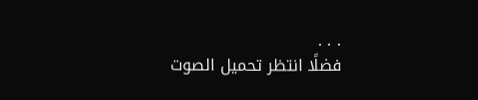. . .
فضلًا انتظر تحميل الصوت